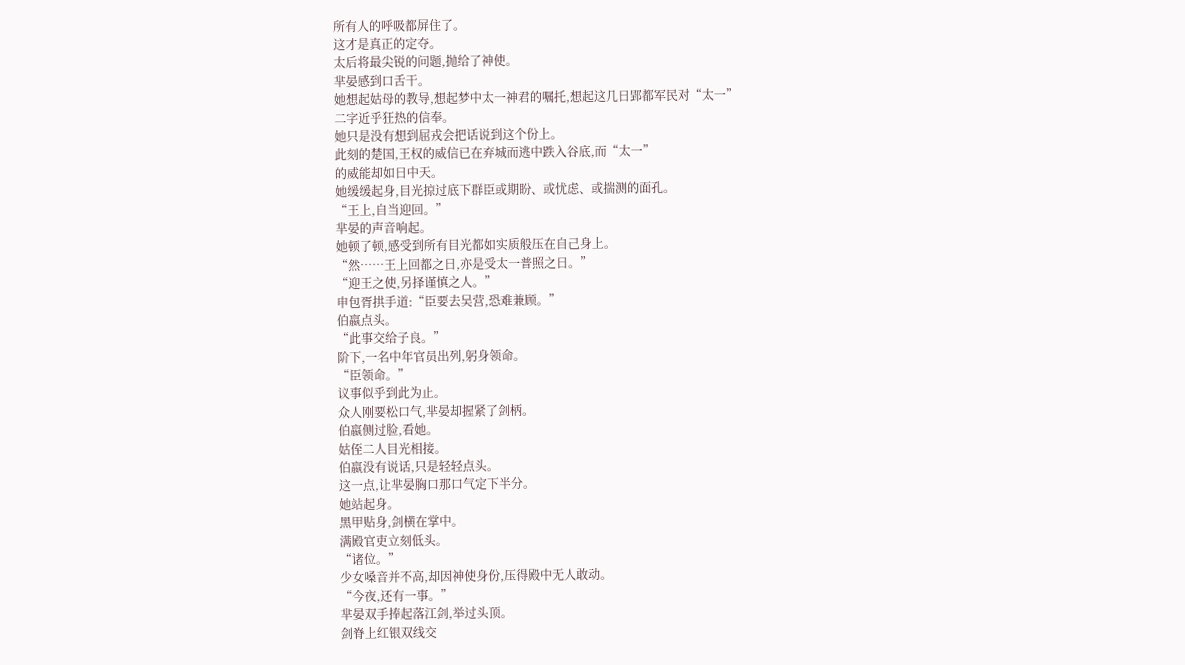所有人的呼吸都屏住了。
这才是真正的定夺。
太后将最尖锐的问题,抛给了神使。
芈晏感到口舌干。
她想起姑母的教导,想起梦中太一神君的嘱托,想起这几日郢都军民对“太一”
二字近乎狂热的信奉。
她只是没有想到屈戎会把话说到这个份上。
此刻的楚国,王权的威信已在弃城而逃中跌入谷底,而“太一”
的威能却如日中天。
她缓缓起身,目光掠过底下群臣或期盼、或忧虑、或揣测的面孔。
“王上,自当迎回。”
芈晏的声音响起。
她顿了顿,感受到所有目光都如实质般压在自己身上。
“然……王上回都之日,亦是受太一普照之日。”
“迎王之使,另择谨慎之人。”
申包胥拱手道:“臣要去吴营,恐难兼顾。”
伯嬴点头。
“此事交给子良。”
阶下,一名中年官员出列,躬身领命。
“臣领命。”
议事似乎到此为止。
众人刚要松口气,芈晏却握紧了剑柄。
伯嬴侧过脸,看她。
姑侄二人目光相接。
伯嬴没有说话,只是轻轻点头。
这一点,让芈晏胸口那口气定下半分。
她站起身。
黑甲贴身,剑横在掌中。
满殿官吏立刻低头。
“诸位。”
少女嗓音并不高,却因神使身份,压得殿中无人敢动。
“今夜,还有一事。”
芈晏双手捧起落江剑,举过头顶。
剑脊上红银双线交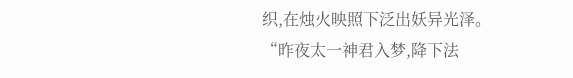织,在烛火映照下泛出妖异光泽。
“昨夜太一神君入梦,降下法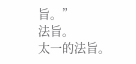旨。”
法旨。
太一的法旨。